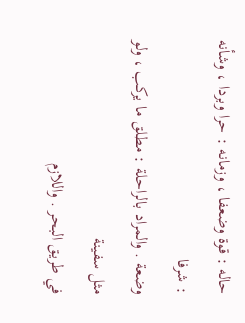حاله : قوة وضعفا ، وزمانه : حرا وبردا ، وشأنه : شرفا
وضعة . والمراد بالراحلة : مطلق ما يركب ، ولو مثل سفينة
في طريق البحر . واللازم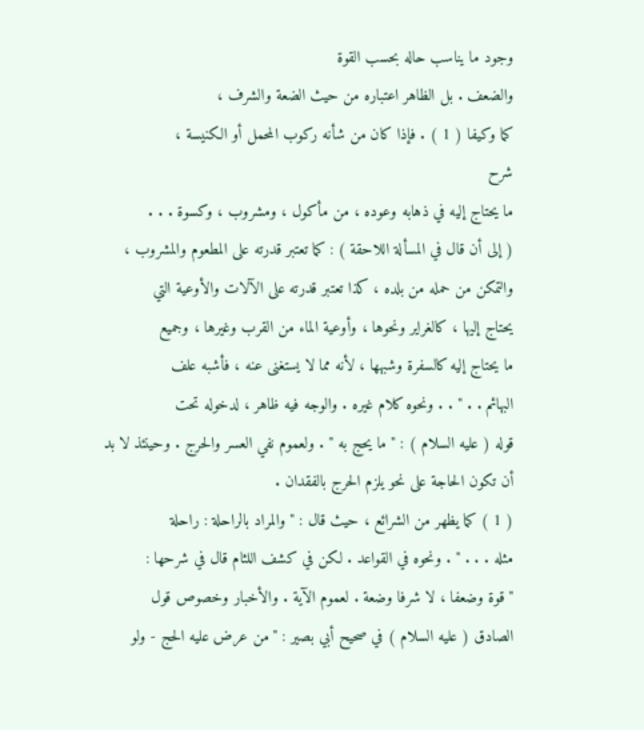وجود ما يناسب حاله بحسب القوة
والضعف . بل الظاهر اعتباره من حيث الضعة والشرف ،
كما وكيفا ( 1 ) . فإذا كان من شأنه ركوب المحمل أو الكنيسة ،
شرح
ما يحتاج إليه في ذهابه وعوده ، من مأكول ، ومشروب ، وكسوة . . .
( إلى أن قال في المسألة اللاحقة ) : كما تعتبر قدرته على المطعوم والمشروب ،
والتمكن من حمله من بلده ، كذا تعتبر قدرته على الآلات والأوعية التي
يحتاج إليها ، كالغراير ونحوها ، وأوعية الماء من القرب وغيرها ، وجميع
ما يحتاج إليه كالسفرة وشبهها ، لأنه مما لا يستغنى عنه ، فأشبه علف
البهائم . . " . . ونحوه كلام غيره . والوجه فيه ظاهر ، لدخوله تحت
قوله ( عليه السلام ) : " ما يحج به " . ولعموم نفي العسر والحرج . وحينئذ لا بد
أن تكون الحاجة على نحو يلزم الحرج بالفقدان .
( 1 ) كما يظهر من الشرائع ، حيث قال : " والمراد بالراحلة : راحلة
مثله . . . " . ونحوه في القواعد . لكن في كشف اللثام قال في شرحها :
" قوة وضعفا ، لا شرفا وضعة . لعموم الآية . والأخبار وخصوص قول
الصادق ( عليه السلام ) في صحيح أبي بصير : " من عرض عليه الحج - ولو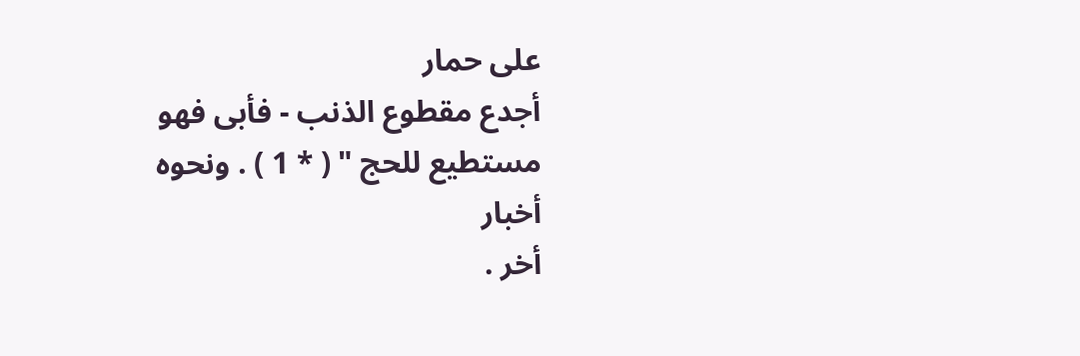على حمار
أجدع مقطوع الذنب - فأبى فهو مستطيع للحج " ( * 1 ) . ونحوه أخبار
أخر .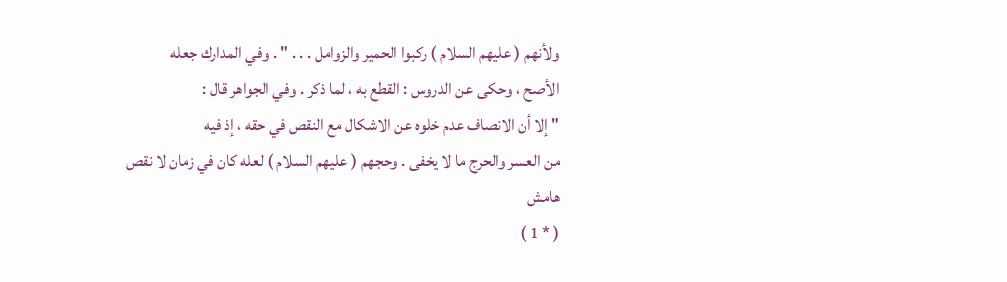ولأنهم ( عليهم السلام ) ركبوا الحمير والزوامل . . . " . وفي المدارك جعله
الأصح ، وحكى عن الدروس : القطع به ، لما ذكر . وفي الجواهر قال :
" إلا أن الانصاف عدم خلوه عن الاشكال مع النقص في حقه ، إذ فيه
من العسر والحرج ما لا يخفى . وحجهم ( عليهم السلام ) لعله كان في زمان لا نقص
هامش
( * 1 )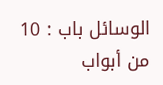الوسائل باب : 10 من أبواب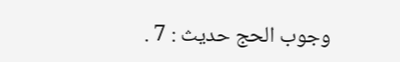وجوب الحج حديث : 7 .